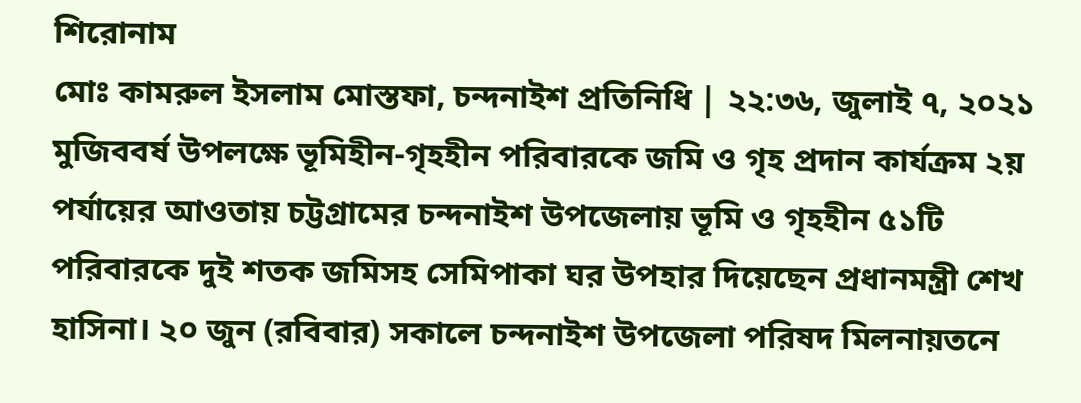শিরোনাম
মোঃ কামরুল ইসলাম মোস্তফা, চন্দনাইশ প্রতিনিধি | ২২:৩৬, জুলাই ৭, ২০২১
মুজিববর্ষ উপলক্ষে ভূমিহীন-গৃহহীন পরিবারকে জমি ও গৃহ প্রদান কার্যক্রম ২য় পর্যায়ের আওতায় চট্টগ্রামের চন্দনাইশ উপজেলায় ভূমি ও গৃহহীন ৫১টি পরিবারকে দুই শতক জমিসহ সেমিপাকা ঘর উপহার দিয়েছেন প্রধানমন্ত্রী শেখ হাসিনা। ২০ জুন (রবিবার) সকালে চন্দনাইশ উপজেলা পরিষদ মিলনায়তনে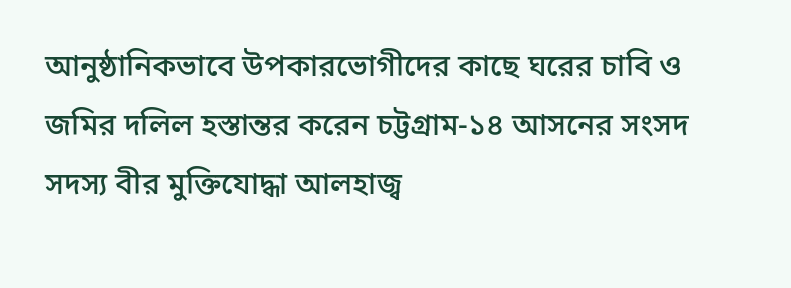আনুষ্ঠানিকভাবে উপকারভোগীদের কাছে ঘরের চাবি ও জমির দলিল হস্তান্তর করেন চট্টগ্রাম-১৪ আসনের সংসদ সদস্য বীর মুক্তিযোদ্ধা আলহাজ্ব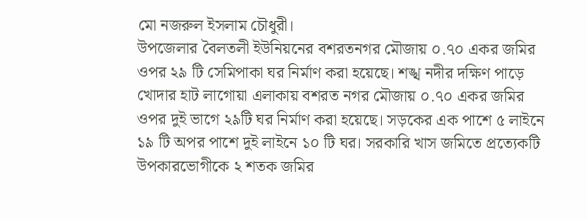মো নজরুল ইসলাম চৌধুরী।
উপজেলার বৈলতলী ইউনিয়নের বশরতনগর মৌজায় ০.৭০ একর জমির ওপর ২৯ টি সেমিপাকা ঘর নির্মাণ করা হয়েছে। শঙ্খ নদীর দক্ষিণ পাড়ে খোদার হাট লাগোয়া এলাকায় বশরত নগর মৌজায় ০.৭০ একর জমির ওপর দুই ভাগে ২৯টি ঘর নির্মাণ করা হয়েছে। সড়কের এক পাশে ৫ লাইনে ১৯ টি অপর পাশে দুই লাইনে ১০ টি ঘর। সরকারি খাস জমিতে প্রত্যেকটি উপকারভোগীকে ২ শতক জমির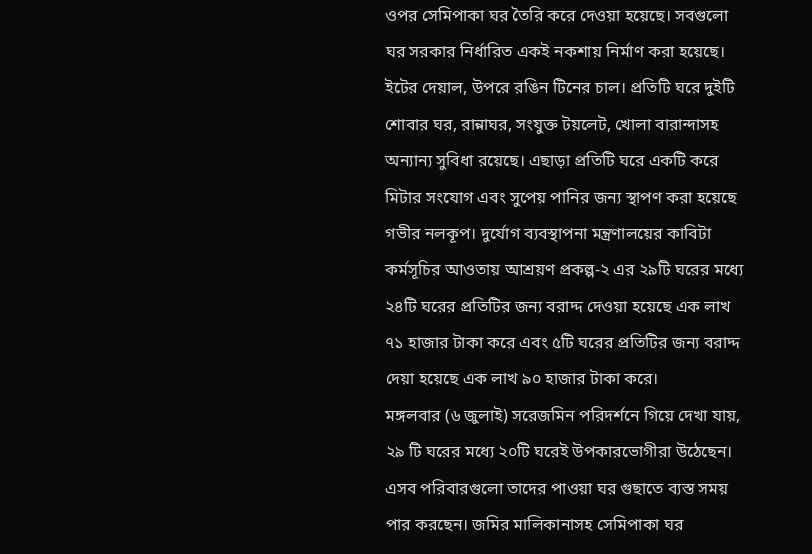ওপর সেমিপাকা ঘর তৈরি করে দেওয়া হয়েছে। সবগুলো ঘর সরকার নির্ধারিত একই নকশায় নির্মাণ করা হয়েছে। ইটের দেয়াল, উপরে রঙিন টিনের চাল। প্রতিটি ঘরে দুইটি শোবার ঘর, রান্নাঘর, সংযুক্ত টয়লেট, খোলা বারান্দাসহ অন্যান্য সুবিধা রয়েছে। এছাড়া প্রতিটি ঘরে একটি করে মিটার সংযোগ এবং সুপেয় পানির জন্য স্থাপণ করা হয়েছে গভীর নলকূপ। দুর্যোগ ব্যবস্থাপনা মন্ত্রণালয়ের কাবিটা কর্মসূচির আওতায় আশ্রয়ণ প্রকল্প-২ এর ২৯টি ঘরের মধ্যে ২৪টি ঘরের প্রতিটির জন্য বরাদ্দ দেওয়া হয়েছে এক লাখ ৭১ হাজার টাকা করে এবং ৫টি ঘরের প্রতিটির জন্য বরাদ্দ দেয়া হয়েছে এক লাখ ৯০ হাজার টাকা করে।
মঙ্গলবার (৬ জুলাই) সরেজমিন পরিদর্শনে গিয়ে দেখা যায়, ২৯ টি ঘরের মধ্যে ২০টি ঘরেই উপকারভোগীরা উঠেছেন। এসব পরিবারগুলো তাদের পাওয়া ঘর গুছাতে ব্যস্ত সময় পার করছেন। জমির মালিকানাসহ সেমিপাকা ঘর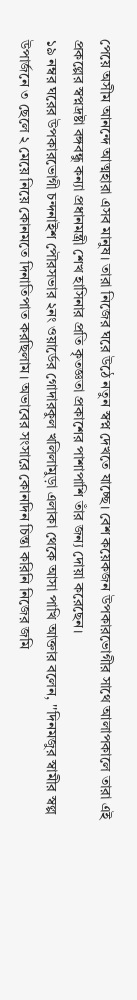পেয়ে অসীম আনন্দে আত্মহারা এসব মানুষ। তারা নিজের ঘরে উঠে নতুন স্বপ্ন দেখতে যাচ্ছে। বেশ কয়েকজন উপকারভোগীর সাথে আলাপকালে তারা এই প্রকল্পের স্বপ্নদ্রষ্টা বঙ্গবন্ধু কন্যা প্রধানমন্ত্রী শেখ হাসিনার প্রতি কৃতজ্ঞতা প্রকাশের পাশাপাশি তাঁর জন্য দোয়া করেছেন।
১৯ নম্বর ঘরের উপকারভোগী চন্দনাইশ পৌরসভার ২নং ওয়ার্ডের গোদারকুল খলিলামুড়া এলাকা থেকে আসা পাখি আক্তার বলেন, ''দিনমজুর স্বামীর স্বল্প উপার্জনে ৩ ছেলে ২ মেয়ে নিয়ে কোনমতে দিনাতিপাত করছিলাম। অভাবের সংসারে কোনদিন চিন্তা করিনি নিজের জমি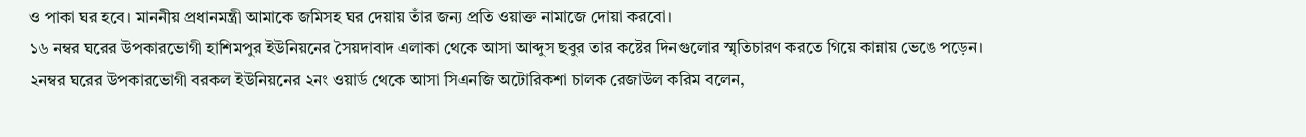ও পাকা ঘর হবে। মাননীয় প্রধানমন্ত্রী আমাকে জমিসহ ঘর দেয়ায় তাঁর জন্য প্রতি ওয়াক্ত নামাজে দোয়া করবো।
১৬ নম্বর ঘরের উপকারভোগী হাশিমপুর ইউনিয়নের সৈয়দাবাদ এলাকা থেকে আসা আব্দুস ছবুর তার কষ্টের দিনগুলোর স্মৃতিচারণ করতে গিয়ে কান্নায় ভেঙে পড়েন।
২নম্বর ঘরের উপকারভোগী বরকল ইউনিয়নের ২নং ওয়ার্ড থেকে আসা সিএনজি অটোরিকশা চালক রেজাউল করিম বলেন,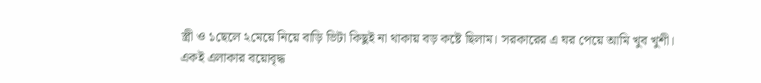স্ত্রী ও ১ছেলে ২মেয়ে নিয়ে বাড়ি ভিটা কিছুই না থাকায় বড় কষ্টে ছিলাম। সরকারের এ ঘর পেয়ে আমি খুব খুশী।
একই এলাকার বয়োবৃদ্ধ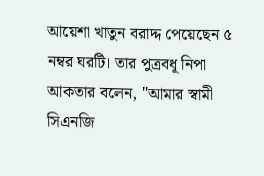আয়েশা খাতুন বরাদ্দ পেয়েছেন ৫ নম্বর ঘরটি। তার পুত্রবধূ নিপা আকতার বলেন, "আমার স্বামী সিএনজি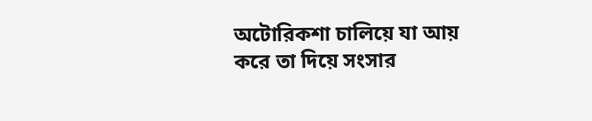অটোরিকশা চালিয়ে যা আয় করে তা দিয়ে সংসার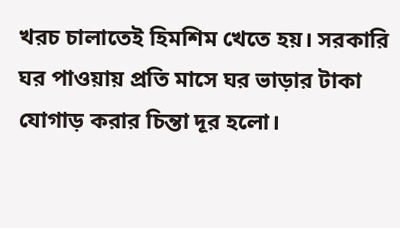খরচ চালাতেই হিমশিম খেতে হয়। সরকারি ঘর পাওয়ায় প্রতি মাসে ঘর ভাড়ার টাকা যোগাড় করার চিন্তা দূর হলো।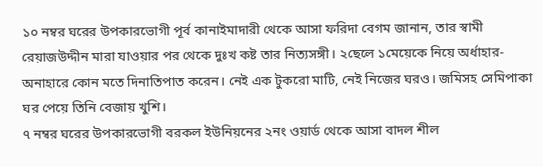১০ নম্বর ঘরের উপকারভোগী পূর্ব কানাইমাদারী থেকে আসা ফরিদা বেগম জানান, তার স্বামী রেয়াজউদ্দীন মারা যাওয়ার পর থেকে দুঃখ কষ্ট তার নিত্যসঙ্গী। ২ছেলে ১মেয়েকে নিয়ে অর্ধাহার-অনাহারে কোন মতে দিনাতিপাত করেন। নেই এক টুকরো মাটি, নেই নিজের ঘরও। জমিসহ সেমিপাকা ঘর পেয়ে তিনি বেজায় খুশি।
৭ নম্বর ঘরের উপকারভোগী বরকল ইউনিয়নের ২নং ওয়ার্ড থেকে আসা বাদল শীল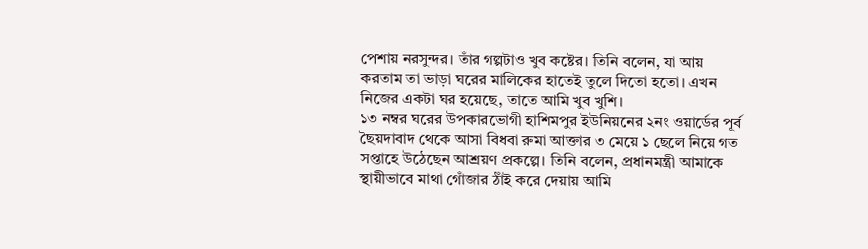পেশায় নরসুন্দর। তাঁর গল্পটাও খুব কষ্টের। তিনি বলেন, যা আয় করতাম তা ভাড়া ঘরের মালিকের হাতেই তুলে দিতো হতো। এখন নিজের একটা ঘর হয়েছে, তাতে আমি খুব খুশি।
১৩ নম্বর ঘরের উপকারভোগী হাশিমপুর ইউনিয়নের ২নং ওয়ার্ডের পূর্ব ছৈয়দাবাদ থেকে আসা বিধবা রুমা আক্তার ৩ মেয়ে ১ ছেলে নিয়ে গত সপ্তাহে উঠেছেন আশ্রয়ণ প্রকল্পে। তিনি বলেন, প্রধানমন্ত্রী আমাকে স্থায়ীভাবে মাথা গোঁজার ঠাঁই করে দেয়ায় আমি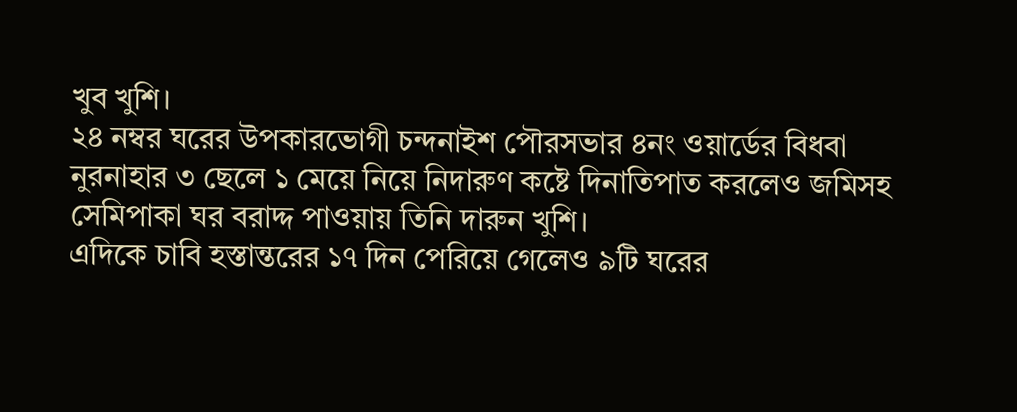খুব খুশি।
২৪ নম্বর ঘরের উপকারভোগী চন্দনাইশ পৌরসভার ৪নং ওয়ার্ডের বিধবা নুরনাহার ৩ ছেলে ১ মেয়ে নিয়ে নিদারুণ কষ্টে দিনাতিপাত করলেও জমিসহ সেমিপাকা ঘর বরাদ্দ পাওয়ায় তিনি দারুন খুশি।
এদিকে চাবি হস্তান্তরের ১৭ দিন পেরিয়ে গেলেও ৯টি ঘরের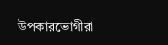উপকারভোগীরা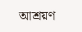আশ্রয়ণ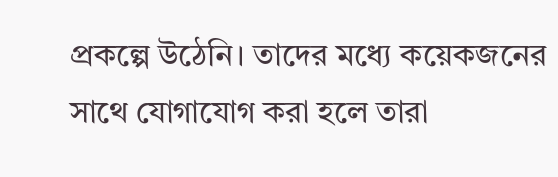প্রকল্পে উঠেনি। তাদের মধ্যে কয়েকজনের সাথে যোগাযোগ করা হলে তারা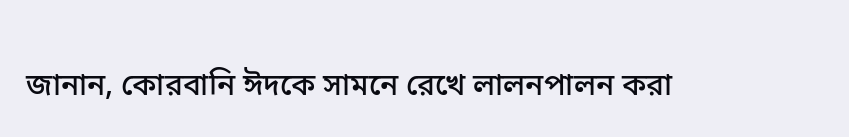জানান, কোরবানি ঈদকে সামনে রেখে লালনপালন করা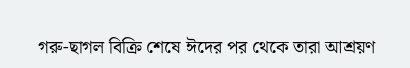গরু-ছাগল বিক্রি শেষে ঈদের পর থেকে তারা আশ্রয়ণ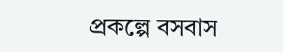প্রকল্পে বসবাস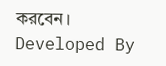করবেন।
Developed By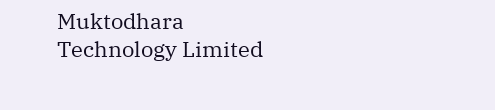Muktodhara Technology Limited